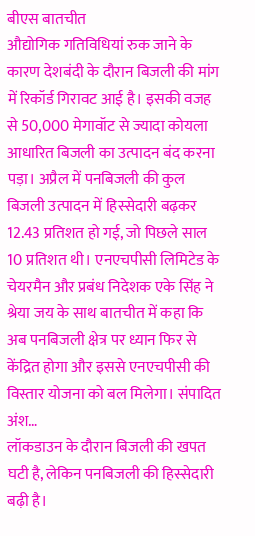बीएस बातचीत
औद्योगिक गतिविधियां रुक जाने के कारण देशबंदी के दौरान बिजली की मांग में रिकॉर्ड गिरावट आई है। इसकी वजह से 50,000 मेगावॉट से ज्यादा कोयला आधारित बिजली का उत्पादन बंद करना पड़ा। अप्रैल में पनबिजली की कुल बिजली उत्पादन में हिस्सेदारी बढ़कर 12.43 प्रतिशत हो गई, जो पिछले साल 10 प्रतिशत थी। एनएचपीसी लिमिटेड के चेयरमैन और प्रबंध निदेशक एके सिंह ने श्रेया जय के साथ बातचीत में कहा कि अब पनबिजली क्षेत्र पर ध्यान फिर से केंद्रित होगा और इससे एनएचपीसी की विस्तार योजना को बल मिलेगा। संपादित अंश…
लॉकडाउन के दौरान बिजली की खपत घटी है, लेकिन पनबिजली की हिस्सेदारी बढ़ी है।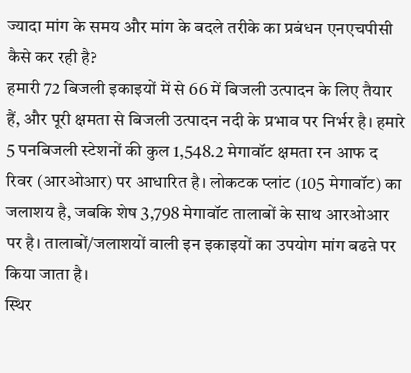ज्यादा मांग के समय और मांग के बदले तरीके का प्रबंधन एनएचपीसी कैसे कर रही है?
हमारी 72 बिजली इकाइयों में से 66 में बिजली उत्पादन के लिए तैयार हैं, और पूरी क्षमता से बिजली उत्पादन नदी के प्रभाव पर निर्भर है। हमारे 5 पनबिजली स्टेशनों की कुल 1,548.2 मेगावॉट क्षमता रन आफ द रिवर (आरओआर) पर आधारित है। लोकटक प्लांट (105 मेगावॉट) का जलाशय है, जबकि शेष 3,798 मेगावॉट तालाबों के साथ आरओआर पर है। तालाबों/जलाशयों वाली इन इकाइयों का उपयोग मांग बढऩे पर किया जाता है।
स्थिर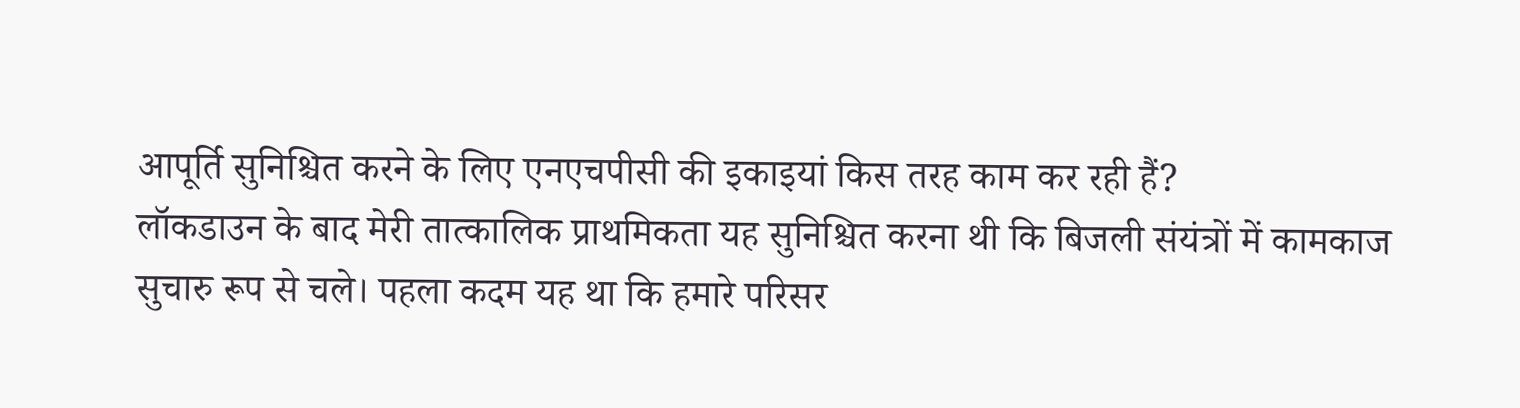आपूर्ति सुनिश्चित करने के लिए एनएचपीसी की इकाइयां किस तरह काम कर रही हैं?
लॉकडाउन के बाद मेरी तात्कालिक प्राथमिकता यह सुनिश्चित करना थी कि बिजली संयंत्रों में कामकाज सुचारु रूप से चले। पहला कदम यह था कि हमारे परिसर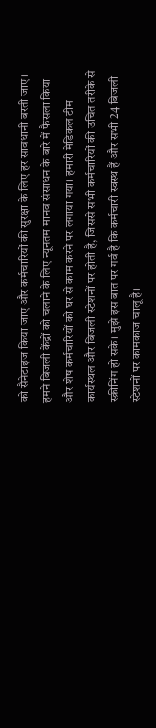को सैनेटाइज किया जाए और कर्मचारियों की सुरक्षा के लिए हर सावधानी बरती जाए। हमने बिजली केंद्रों को चलाने के लिए न्यूनतम मानव संसाधन के बारे में फैसला किया और शेष कर्मचारियों को घर से काम करने पर लगाया गया। हमारी मेडिकल टीम कार्यस्थल और बिजली स्टेशनों पर होती है, जिससे सभी कर्मचारियों की उचित तरीके से स्क्रीनिंग हो सके। मुझे इस बात पर गर्व है कि कर्मचारी स्वस्थ हैं और सभी 24 बिजली स्टेशनों पर कामकाज चालू है।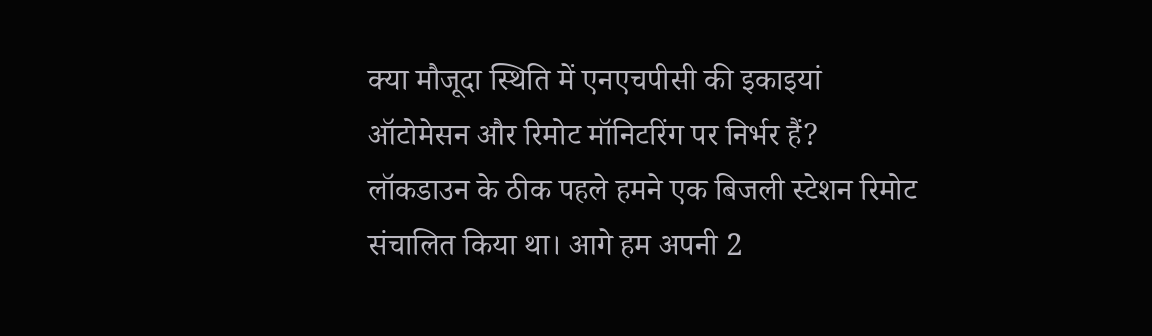क्या मौजूदा स्थिति में एनएचपीसी की इकाइयां ऑटोमेसन और रिमोट मॉनिटरिंग पर निर्भर हैं?
लॉकडाउन के ठीक पहले हमने एक बिजली स्टेशन रिमोट संचालित किया था। आगे हम अपनी 2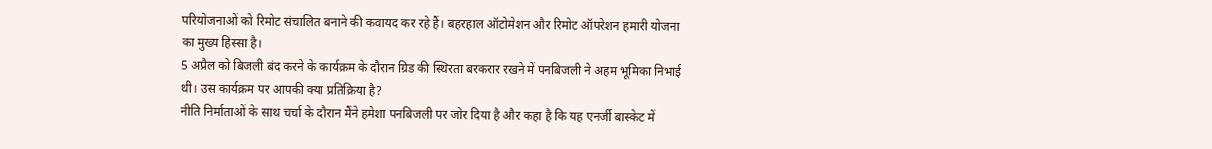परियोजनाओं को रिमोट संचालित बनाने की कवायद कर रहे हैं। बहरहाल ऑटोमेशन और रिमोट ऑपरेशन हमारी योजना का मुख्य हिस्सा है।
5 अप्रैल को बिजली बंद करने के कार्यक्रम के दौरान ग्रिड की स्थिरता बरकरार रखने में पनबिजली ने अहम भूमिका निभाई थी। उस कार्यक्रम पर आपकी क्या प्रतिक्रिया है?
नीति निर्माताओं के साथ चर्चा के दौरान मैंने हमेशा पनबिजली पर जोर दिया है और कहा है कि यह एनर्जी बास्केट में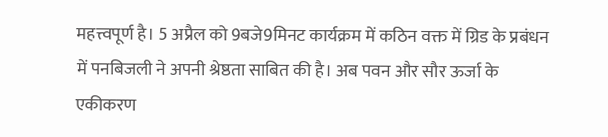महत्त्वपूर्ण है। 5 अप्रैल को 9बजे9मिनट कार्यक्रम में कठिन वक्त में ग्रिड के प्रबंधन में पनबिजली ने अपनी श्रेष्ठता साबित की है। अब पवन और सौर ऊर्जा के एकीकरण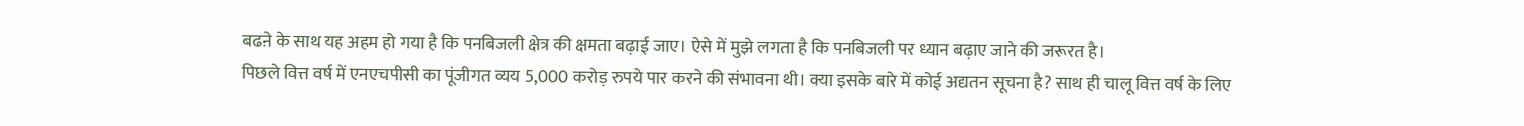बढऩे के साथ यह अहम हो गया है कि पनबिजली क्षेत्र की क्षमता बढ़ाई जाए। ऐसे में मुझे लगता है कि पनबिजली पर ध्यान बढ़ाए जाने की जरूरत है।
पिछले वित्त वर्ष में एनएचपीसी का पूंजीगत व्यय 5,000 करोड़ रुपये पार करने की संभावना थी। क्या इसके बारे में कोई अद्यतन सूचना है? साथ ही चालू वित्त वर्ष के लिए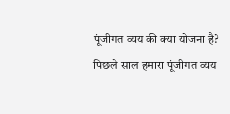पूंजीगत व्यय की क्या योजना है?
पिछले साल हमारा पूंजीगत व्यय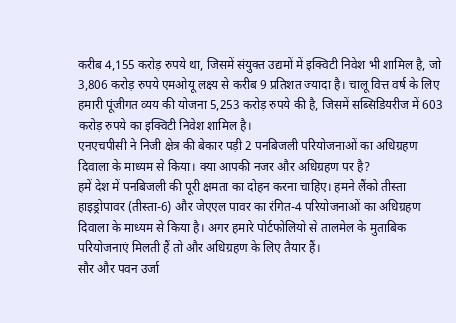करीब 4,155 करोड़ रुपये था, जिसमें संयुक्त उद्यमों में इक्विटी निवेश भी शामिल है, जो 3,806 करोड़ रुपये एमओयू लक्ष्य से करीब 9 प्रतिशत ज्यादा है। चालू वित्त वर्ष के लिए हमारी पूंजीगत व्यय की योजना 5,253 करोड़ रुपये की है, जिसमें सब्सिडियरीज में 603 करोड़ रुपये का इक्विटी निवेश शामिल है।
एनएचपीसी ने निजी क्षेत्र की बेकार पड़ी 2 पनबिजली परियोजनाओं का अधिग्रहण दिवाला के माध्यम से किया। क्या आपकी नजर और अधिग्रहण पर है?
हमें देश में पनबिजली की पूरी क्षमता का दोहन करना चाहिए। हमने लैंको तीस्ता हाइड्रोपावर (तीस्ता-6) और जेएएल पावर का रंगित-4 परियोजनाओं का अधिग्रहण दिवाला के माध्यम से किया है। अगर हमारे पोर्टफोलियो से तालमेल के मुताबिक परियोजनाएं मिलती हैं तो और अधिग्रहण के लिए तैयार हैं।
सौर और पवन उर्जा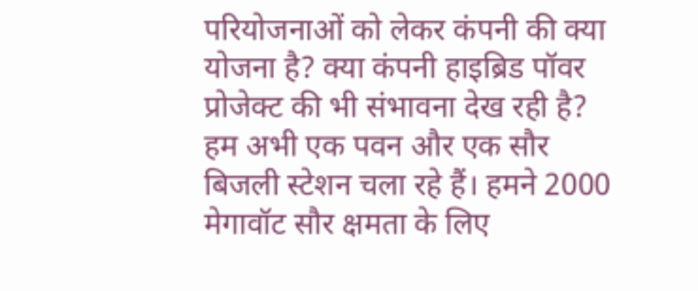परियोजनाओं को लेकर कंपनी की क्या योजना है? क्या कंपनी हाइब्रिड पॉवर प्रोजेक्ट की भी संभावना देख रही है?
हम अभी एक पवन और एक सौर बिजली स्टेशन चला रहे हैं। हमने 2000 मेगावॉट सौर क्षमता के लिए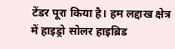टेंडर पूरा किया है। हम लद्दाख क्षेत्र में हाइड्रो सोलर हाइब्रिड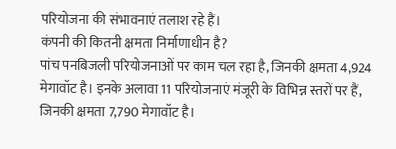परियोजना की संभावनाएं तलाश रहे हैं।
कंपनी की कितनी क्षमता निर्माणाधीन है?
पांच पनबिजली परियोजनाओं पर काम चल रहा है, जिनकी क्षमता 4,924 मेगावॉट है। इनके अलावा 11 परियोजनाएं मंजूरी के विभिन्न स्तरों पर हैं, जिनकी क्षमता 7,790 मेगावॉट है।